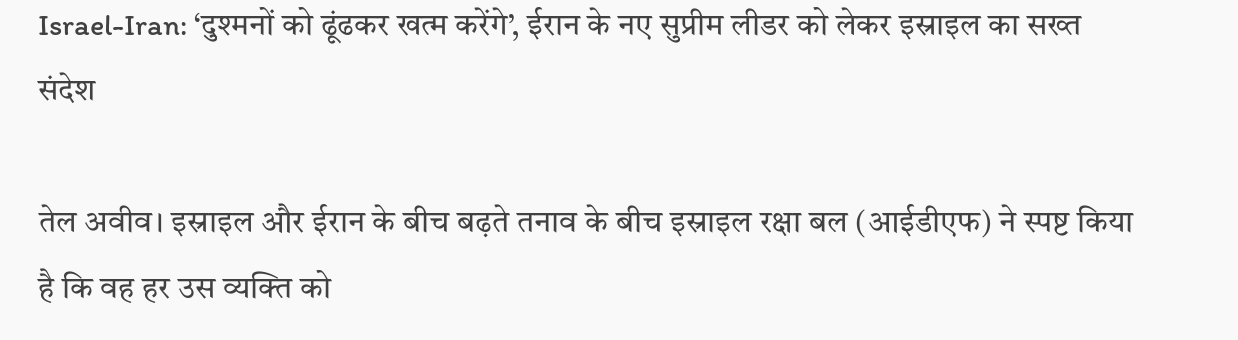Israel-Iran: ‘दुश्मनों को ढूंढकर खत्म करेंगे’, ईरान के नए सुप्रीम लीडर को लेकर इस्राइल का सख्त संदेश

तेल अवीव। इस्राइल और ईरान के बीच बढ़ते तनाव के बीच इस्राइल रक्षा बल (आईडीएफ) ने स्पष्ट किया है कि वह हर उस व्यक्ति को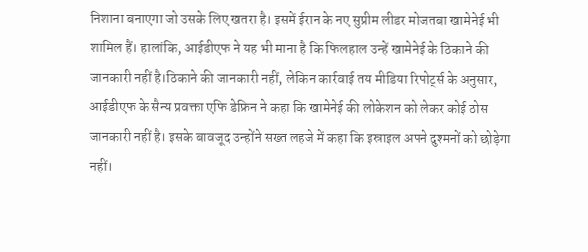निशाना बनाएगा जो उसके लिए खतरा है। इसमें ईरान के नए सुप्रीम लीडर मोजतबा खामेनेई भी शामिल हैं। हालांकि, आईडीएफ ने यह भी माना है कि फिलहाल उन्हें खामेनेई के ठिकाने की जानकारी नहीं है।ठिकाने की जानकारी नहीं, लेकिन कार्रवाई तय मीडिया रिपोर्ट्स के अनुसार, आईडीएफ के सैन्य प्रवक्ता एफि डेफ्रिन ने कहा कि खामेनेई की लोकेशन को लेकर कोई ठोस जानकारी नहीं है। इसके बावजूद उन्होंने सख्त लहजे में कहा कि इस्राइल अपने दुश्मनों को छोड़ेगा नहीं।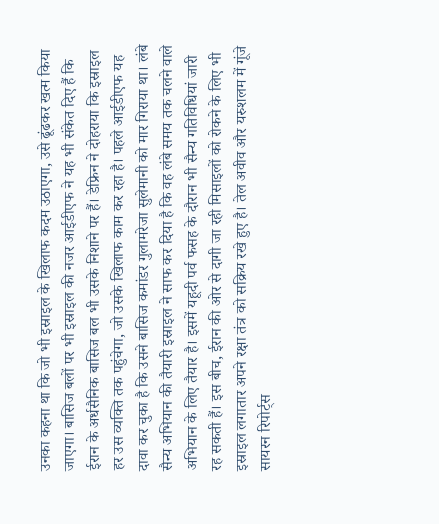उनका कहना था कि जो भी इस्राइल के खिलाफ कदम उठाएगा, उसे ढूंढकर खत्म किया जाएगा। बासिज बलों पर भी इस्राइल की नजर आईडीएफ ने यह भी संकेत दिए हैं कि ईरान के अर्धसैनिक बासिज बल भी उसके निशाने पर हैं। डेफ्रिन ने दोहराया कि इस्राइल हर उस व्यक्ति तक पहुंचेगा, जो उसके खिलाफ काम कर रहा है। पहले आईडीएफ यह दावा कर चुका है कि उसने बासिज कमांडर गुलामरेजा सुलेमानी को मार गिराया था। लंबे सैन्य अभियान की तैयारी इस्राइल ने साफ कर दिया है कि वह लंबे समय तक चलने वाले अभियान के लिए तैयार है। इसमें यहूदी पर्व फसह के दौरान भी सैन्य गतिविधियां जारी रह सकती हैं। इस बीच, ईरान की ओर से दागी जा रही मिसाइलों को रोकने के लिए भी इस्राइल लगातार अपने रक्षा तंत्र को सक्रिय रखे हुए है। तेल अवीव और यरुशलम में गूंजे सायरन रिपोर्ट्स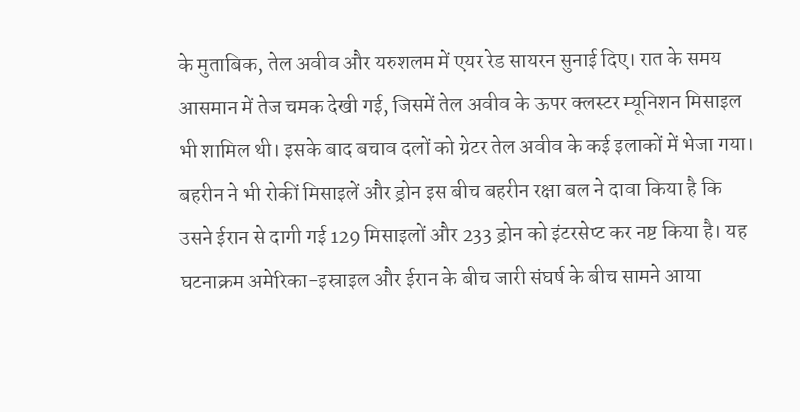के मुताबिक, तेल अवीव और यरुशलम में एयर रेड सायरन सुनाई दिए। रात के समय आसमान में तेज चमक देखी गई, जिसमें तेल अवीव के ऊपर क्लस्टर म्यूनिशन मिसाइल भी शामिल थी। इसके बाद बचाव दलों को ग्रेटर तेल अवीव के कई इलाकों में भेजा गया। बहरीन ने भी रोकीं मिसाइलें और ड्रोन इस बीच बहरीन रक्षा बल ने दावा किया है कि उसने ईरान से दागी गई 129 मिसाइलों और 233 ड्रोन को इंटरसेप्ट कर नष्ट किया है। यह घटनाक्रम अमेरिका-इस्राइल और ईरान के बीच जारी संघर्ष के बीच सामने आया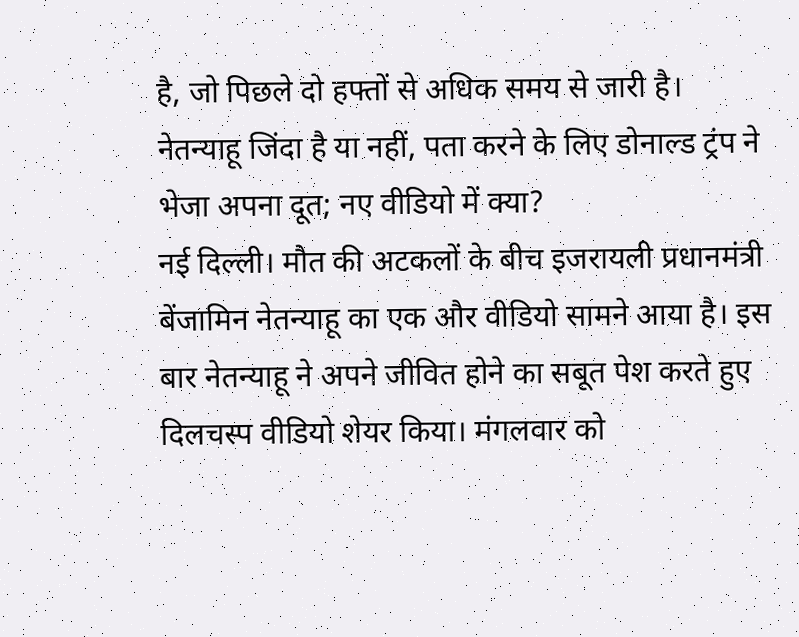है, जो पिछले दो हफ्तों से अधिक समय से जारी है।
नेतन्याहू जिंदा है या नहीं, पता करने के लिए डोनाल्ड ट्रंप ने भेजा अपना दूत; नए वीडियो में क्या?
नई दिल्ली। मौत की अटकलों के बीच इजरायली प्रधानमंत्री बेंजामिन नेतन्याहू का एक और वीडियो सामने आया है। इस बार नेतन्याहू ने अपने जीवित होने का सबूत पेश करते हुए दिलचस्प वीडियो शेयर किया। मंगलवार को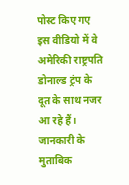पोस्ट किए गए इस वीडियो में वे अमेरिकी राष्ट्रपति डोनाल्ड ट्रंप के दूत के साथ नजर आ रहे हैं। जानकारी के मुताबिक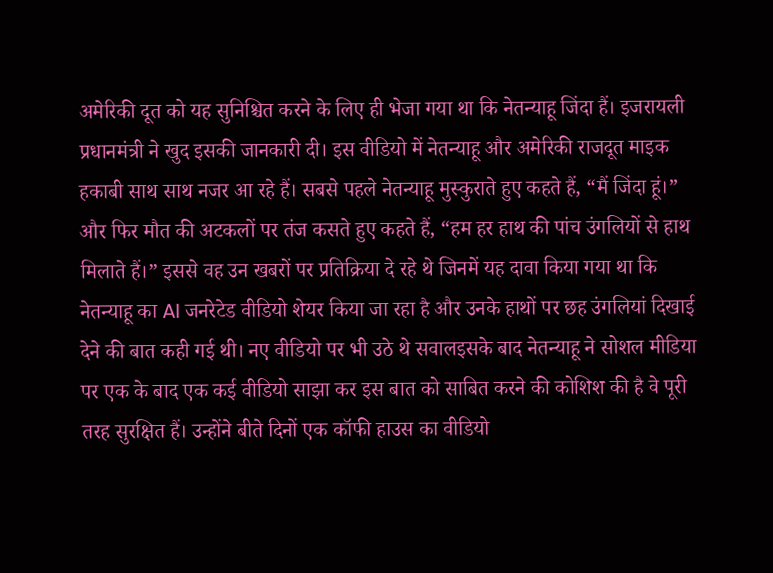अमेरिकी दूत को यह सुनिश्चित करने के लिए ही भेजा गया था कि नेतन्याहू जिंदा हैं। इजरायली प्रधानमंत्री ने खुद इसकी जानकारी दी। इस वीडियो में नेतन्याहू और अमेरिकी राजदूत माइक हकाबी साथ साथ नजर आ रहे हैं। सबसे पहले नेतन्याहू मुस्कुराते हुए कहते हैं, “मैं जिंदा हूं।” और फिर मौत की अटकलों पर तंज कसते हुए कहते हैं, “हम हर हाथ की पांच उंगलियों से हाथ मिलाते हैं।” इससे वह उन खबरों पर प्रतिक्रिया दे रहे थे जिनमें यह दावा किया गया था कि नेतन्याहू का AI जनरेटेड वीडियो शेयर किया जा रहा है और उनके हाथों पर छह उंगलियां दिखाई देने की बात कही गई थी। नए वीडियो पर भी उठे थे सवालइसके बाद नेतन्याहू ने सोशल मीडिया पर एक के बाद एक कई वीडियो साझा कर इस बात को साबित करने की कोशिश की है वे पूरी तरह सुरक्षित हैं। उन्होंने बीते दिनों एक कॉफी हाउस का वीडियो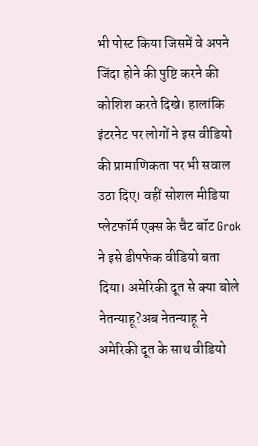भी पोस्ट किया जिसमें वे अपने जिंदा होने की पुष्टि करने की कोशिश करते दिखे। हालांकि इंटरनेट पर लोगों ने इस वीडियो की प्रामाणिकता पर भी सवाल उठा दिए। वहीं सोशल मीडिया प्लेटफॉर्म एक्स के चैट बॉट Grok ने इसे डीपफेक वीडियो बता दिया। अमेरिकी दूत से क्या बोले नेतन्याहू?अब नेतन्याहू ने अमेरिकी दूत के साथ वीडियो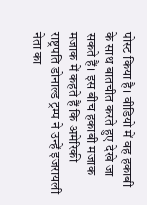पोस्ट किया है। वीडियो में वह हकाबी के साथ बातचीत करते हुए देखे जा सकते हैं। इस बीच हकाबी मजाक मजाक में कहते हैं कि अमेरिकी राष्ट्रपति डोनाल्ड ट्रम्प ने उन्हें इजरायली नेता का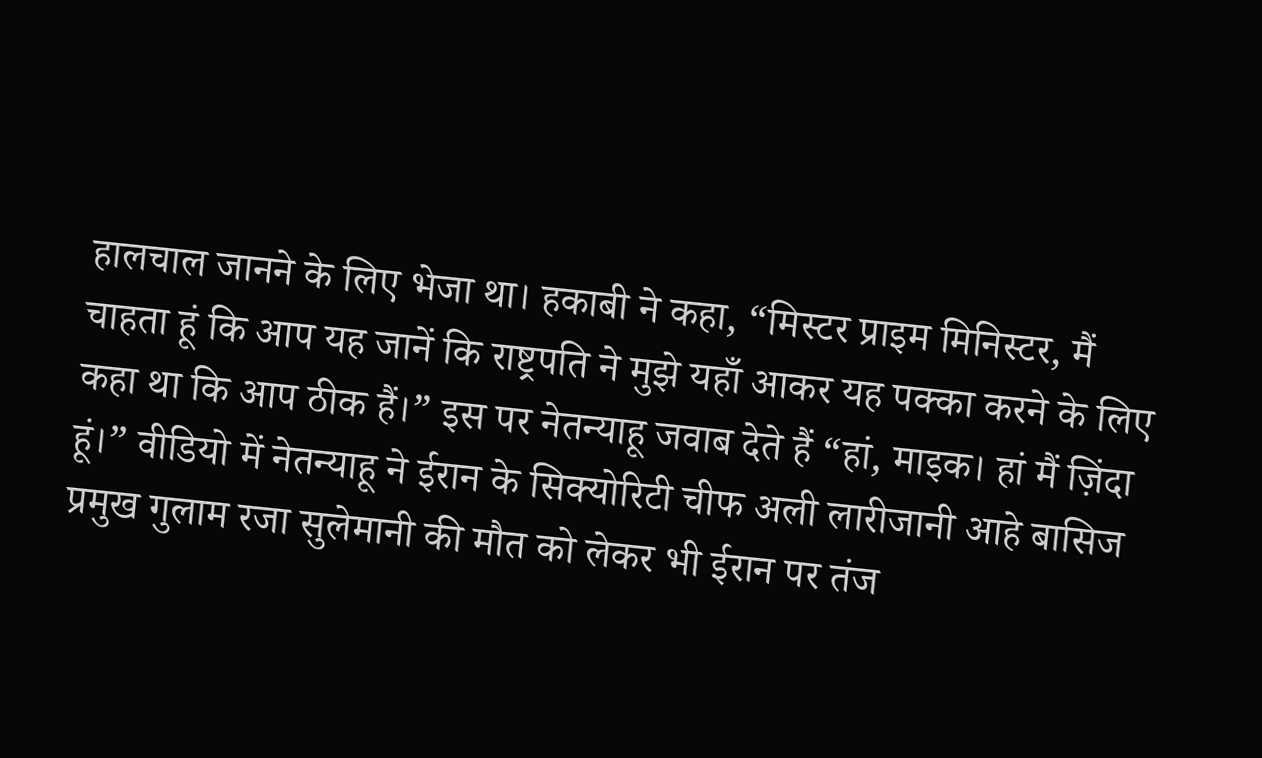हालचाल जानने के लिए भेजा था। हकाबी ने कहा, “मिस्टर प्राइम मिनिस्टर, मैं चाहता हूं कि आप यह जानें कि राष्ट्रपति ने मुझे यहाँ आकर यह पक्का करने के लिए कहा था कि आप ठीक हैं।” इस पर नेतन्याहू जवाब देते हैं “हां, माइक। हां मैं ज़िंदा हूं।” वीडियो में नेतन्याहू ने ईरान के सिक्योरिटी चीफ अली लारीजानी आहे बासिज प्रमुख गुलाम रजा सुलेमानी की मौत को लेकर भी ईरान पर तंज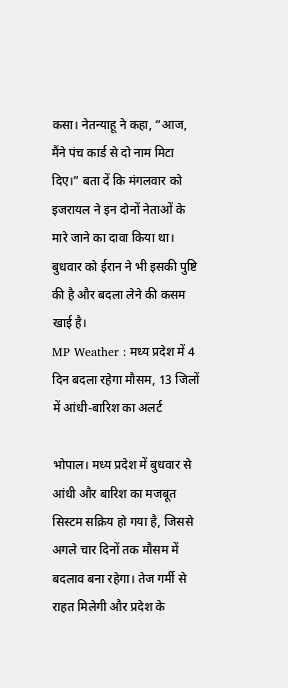कसा। नेतन्याहू ने कहा, “आज, मैंने पंच कार्ड से दो नाम मिटा दिए।” बता दें कि मंगलवार को इजरायल ने इन दोनों नेताओं के मारे जाने का दावा किया था। बुधवार को ईरान ने भी इसकी पुष्टि की है और बदला लेने की कसम खाई है।
MP Weather : मध्य प्रदेश में 4 दिन बदला रहेगा मौसम, 13 जिलों में आंधी-बारिश का अलर्ट

भोपाल। मध्य प्रदेश में बुधवार से आंधी और बारिश का मजबूत सिस्टम सक्रिय हो गया है, जिससे अगले चार दिनों तक मौसम में बदलाव बना रहेगा। तेज गर्मी से राहत मिलेगी और प्रदेश के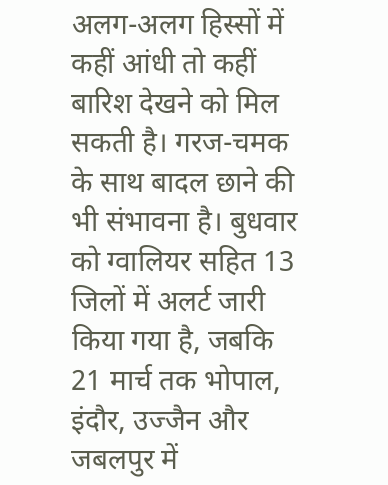अलग-अलग हिस्सों में कहीं आंधी तो कहीं बारिश देखने को मिल सकती है। गरज-चमक के साथ बादल छाने की भी संभावना है। बुधवार को ग्वालियर सहित 13 जिलों में अलर्ट जारी किया गया है, जबकि 21 मार्च तक भोपाल, इंदौर, उज्जैन और जबलपुर में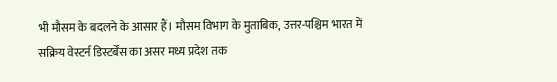भी मौसम के बदलने के आसार हैं। मौसम विभाग के मुताबिक, उत्तर-पश्चिम भारत में सक्रिय वेस्टर्न डिस्टर्बेंस का असर मध्य प्रदेश तक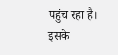पहुंच रहा है। इसके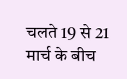चलते 19 से 21 मार्च के बीच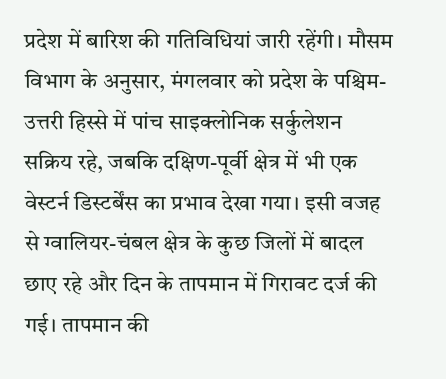प्रदेश में बारिश की गतिविधियां जारी रहेंगी। मौसम विभाग के अनुसार, मंगलवार को प्रदेश के पश्चिम-उत्तरी हिस्से में पांच साइक्लोनिक सर्कुलेशन सक्रिय रहे, जबकि दक्षिण-पूर्वी क्षेत्र में भी एक वेस्टर्न डिस्टर्बेंस का प्रभाव देखा गया। इसी वजह से ग्वालियर-चंबल क्षेत्र के कुछ जिलों में बादल छाए रहे और दिन के तापमान में गिरावट दर्ज की गई। तापमान की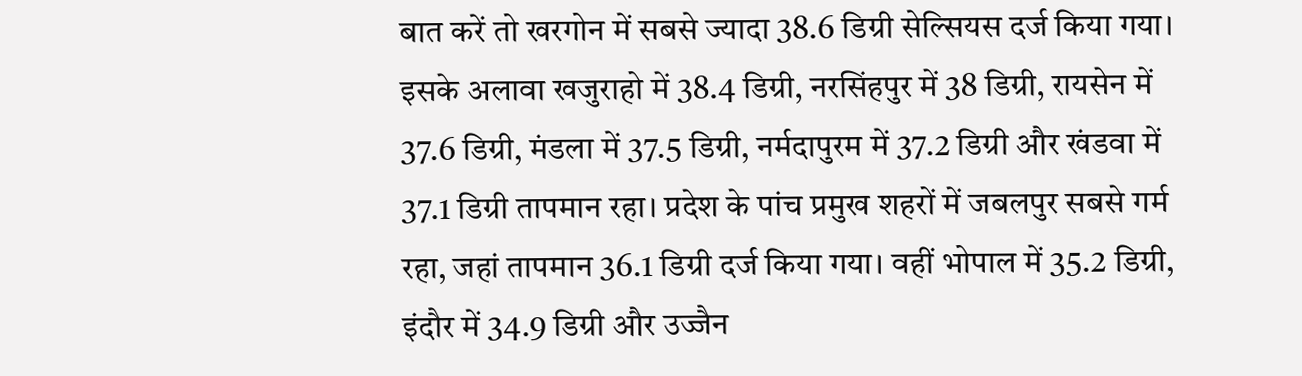बात करें तो खरगोन में सबसे ज्यादा 38.6 डिग्री सेल्सियस दर्ज किया गया। इसके अलावा खजुराहो में 38.4 डिग्री, नरसिंहपुर में 38 डिग्री, रायसेन में 37.6 डिग्री, मंडला में 37.5 डिग्री, नर्मदापुरम में 37.2 डिग्री और खंडवा में 37.1 डिग्री तापमान रहा। प्रदेश के पांच प्रमुख शहरों में जबलपुर सबसे गर्म रहा, जहां तापमान 36.1 डिग्री दर्ज किया गया। वहीं भोपाल में 35.2 डिग्री, इंदौर में 34.9 डिग्री और उज्जैन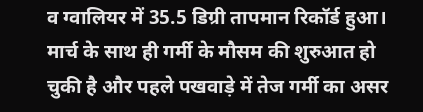व ग्वालियर में 35.5 डिग्री तापमान रिकॉर्ड हुआ। मार्च के साथ ही गर्मी के मौसम की शुरुआत हो चुकी है और पहले पखवाड़े में तेज गर्मी का असर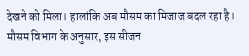देखने को मिला। हालांकि अब मौसम का मिजाज बदल रहा है। मौसम विभाग के अनुसार, इस सीजन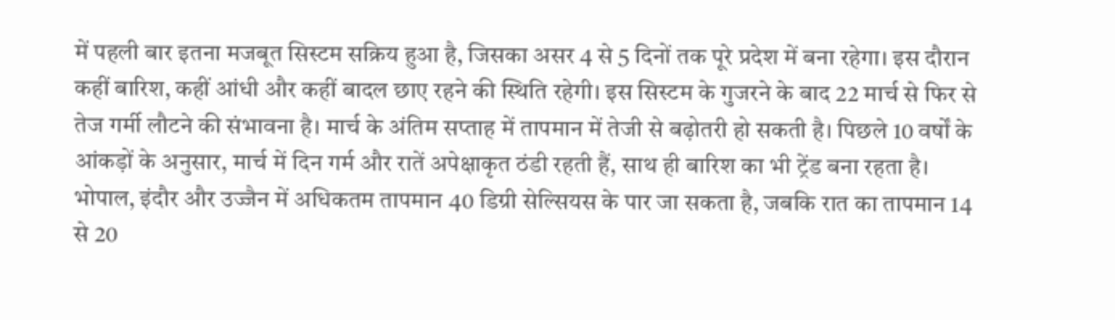में पहली बार इतना मजबूत सिस्टम सक्रिय हुआ है, जिसका असर 4 से 5 दिनों तक पूरे प्रदेश में बना रहेगा। इस दौरान कहीं बारिश, कहीं आंधी और कहीं बादल छाए रहने की स्थिति रहेगी। इस सिस्टम के गुजरने के बाद 22 मार्च से फिर से तेज गर्मी लौटने की संभावना है। मार्च के अंतिम सप्ताह में तापमान में तेजी से बढ़ोतरी हो सकती है। पिछले 10 वर्षों के आंकड़ों के अनुसार, मार्च में दिन गर्म और रातें अपेक्षाकृत ठंडी रहती हैं, साथ ही बारिश का भी ट्रेंड बना रहता है। भोपाल, इंदौर और उज्जैन में अधिकतम तापमान 40 डिग्री सेल्सियस के पार जा सकता है, जबकि रात का तापमान 14 से 20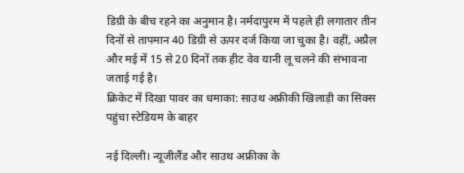डिग्री के बीच रहने का अनुमान है। नर्मदापुरम में पहले ही लगातार तीन दिनों से तापमान 40 डिग्री से ऊपर दर्ज किया जा चुका है। वहीं, अप्रैल और मई में 15 से 20 दिनों तक हीट वेव यानी लू चलने की संभावना जताई गई है।
क्रिकेट में दिखा पावर का धमाका: साउथ अफ्रीकी खिलाड़ी का सिक्स पहुंचा स्टेडियम के बाहर

नई दिल्ली। न्यूजीलैंड और साउथ अफ्रीका के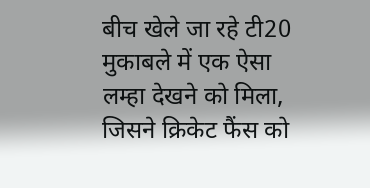बीच खेले जा रहे टी20 मुकाबले में एक ऐसा लम्हा देखने को मिला, जिसने क्रिकेट फैंस को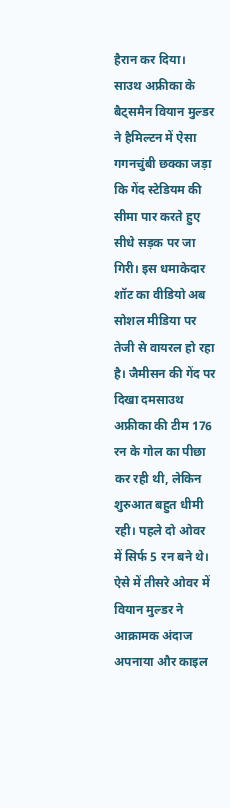हैरान कर दिया। साउथ अफ्रीका के बैट्समैन वियान मुल्डर ने हैमिल्टन में ऐसा गगनचुंबी छक्का जड़ा कि गेंद स्टेडियम की सीमा पार करते हुए सीधे सड़क पर जा गिरी। इस धमाकेदार शॉट का वीडियो अब सोशल मीडिया पर तेजी से वायरल हो रहा है। जैमीसन की गेंद पर दिखा दमसाउथ अफ्रीका की टीम 176 रन के गोल का पीछा कर रही थी, लेकिन शुरुआत बहुत धीमी रही। पहले दो ओवर में सिर्फ 5 रन बने थे। ऐसे में तीसरे ओवर में वियान मुल्डर ने आक्रामक अंदाज अपनाया और काइल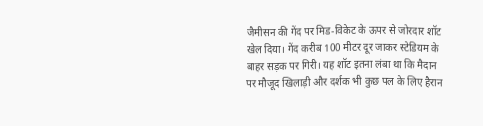जैमीसन की गेंद पर मिड-विकेट के ऊपर से जोरदार शॉट खेल दिया। गेंद करीब 100 मीटर दूर जाकर स्टेडियम के बाहर सड़क पर गिरी। यह शॉट इतना लंबा था कि मैदान पर मौजूद खिलाड़ी और दर्शक भी कुछ पल के लिए हैरान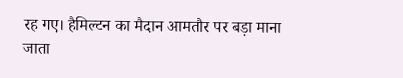रह गए। हैमिल्टन का मैदान आमतौर पर बड़ा माना जाता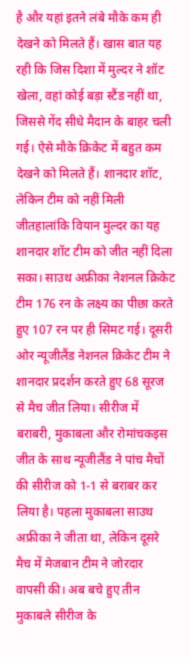है और यहां इतने लंबे मौके कम ही देखने को मिलते हैं। खास बात यह रही कि जिस दिशा में मुल्दर ने शॉट खेला, वहां कोई बड़ा स्टैंड नहीं था, जिससे गेंद सीधे मैदान के बाहर चली गई। ऐसे मौके क्रिकेट में बहुत कम देखने को मिलते हैं। शानदार शॉट, लेकिन टीम को नहीं मिली जीतहालांकि वियान मुल्दर का यह शानदार शॉट टीम को जीत नहीं दिला सका। साउथ अफ्रीका नेशनल क्रिकेट टीम 176 रन के लक्ष्य का पीछा करते हुए 107 रन पर ही सिमट गई। दूसरी ओर न्यूजीलैंड नेशनल क्रिकेट टीम ने शानदार प्रदर्शन करते हुए 68 सूरज से मैच जीत लिया। सीरीज में बराबरी, मुकाबला और रोमांचकइस जीत के साथ न्यूजीलैंड ने पांच मैचों की सीरीज को 1-1 से बराबर कर लिया है। पहला मुकाबला साउथ अफ्रीका ने जीता था, लेकिन दूसरे मैच में मेजबान टीम ने जोरदार वापसी की। अब बचे हुए तीन मुकाबले सीरीज के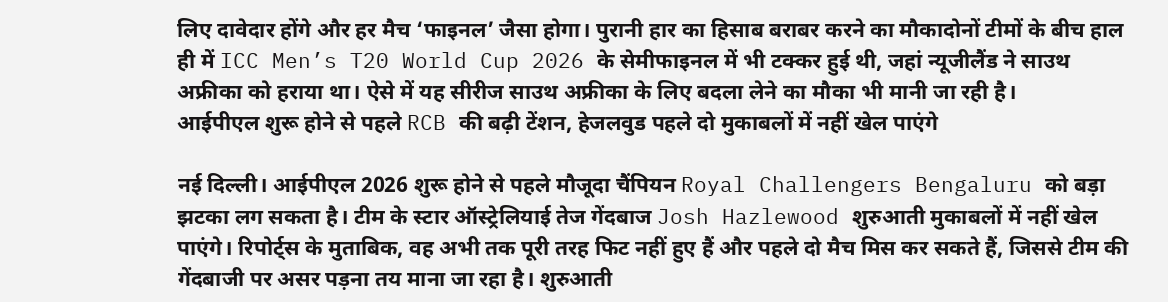लिए दावेदार होंगे और हर मैच ‘फाइनल’ जैसा होगा। पुरानी हार का हिसाब बराबर करने का मौकादोनों टीमों के बीच हाल ही में ICC Men’s T20 World Cup 2026 के सेमीफाइनल में भी टक्कर हुई थी, जहां न्यूजीलैंड ने साउथ अफ्रीका को हराया था। ऐसे में यह सीरीज साउथ अफ्रीका के लिए बदला लेने का मौका भी मानी जा रही है।
आईपीएल शुरू होने से पहले RCB की बढ़ी टेंशन, हेजलवुड पहले दो मुकाबलों में नहीं खेल पाएंगे

नई दिल्ली। आईपीएल 2026 शुरू होने से पहले मौजूदा चैंपियन Royal Challengers Bengaluru को बड़ा झटका लग सकता है। टीम के स्टार ऑस्ट्रेलियाई तेज गेंदबाज Josh Hazlewood शुरुआती मुकाबलों में नहीं खेल पाएंगे। रिपोर्ट्स के मुताबिक, वह अभी तक पूरी तरह फिट नहीं हुए हैं और पहले दो मैच मिस कर सकते हैं, जिससे टीम की गेंदबाजी पर असर पड़ना तय माना जा रहा है। शुरुआती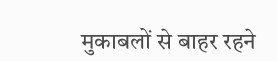मुकाबलों से बाहर रहने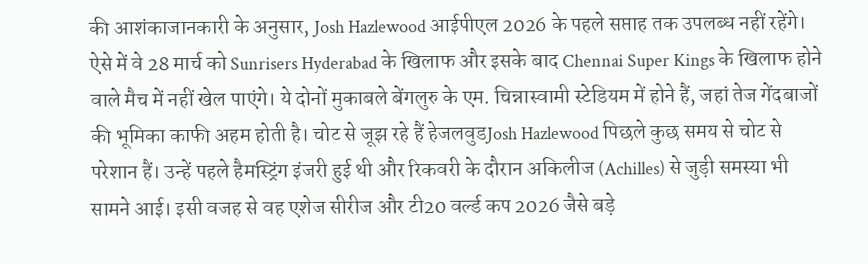की आशंकाजानकारी के अनुसार, Josh Hazlewood आईपीएल 2026 के पहले सप्ताह तक उपलब्ध नहीं रहेंगे। ऐसे में वे 28 मार्च को Sunrisers Hyderabad के खिलाफ और इसके बाद Chennai Super Kings के खिलाफ होने वाले मैच में नहीं खेल पाएंगे। ये दोनों मुकाबले बेंगलुरु के एम. चिन्नास्वामी स्टेडियम में होने हैं, जहां तेज गेंदबाजों की भूमिका काफी अहम होती है। चोट से जूझ रहे हैं हेजलवुडJosh Hazlewood पिछले कुछ समय से चोट से परेशान हैं। उन्हें पहले हैमस्ट्रिंग इंजरी हुई थी और रिकवरी के दौरान अकिलीज (Achilles) से जुड़ी समस्या भी सामने आई। इसी वजह से वह एशेज सीरीज और टी20 वर्ल्ड कप 2026 जैसे बड़े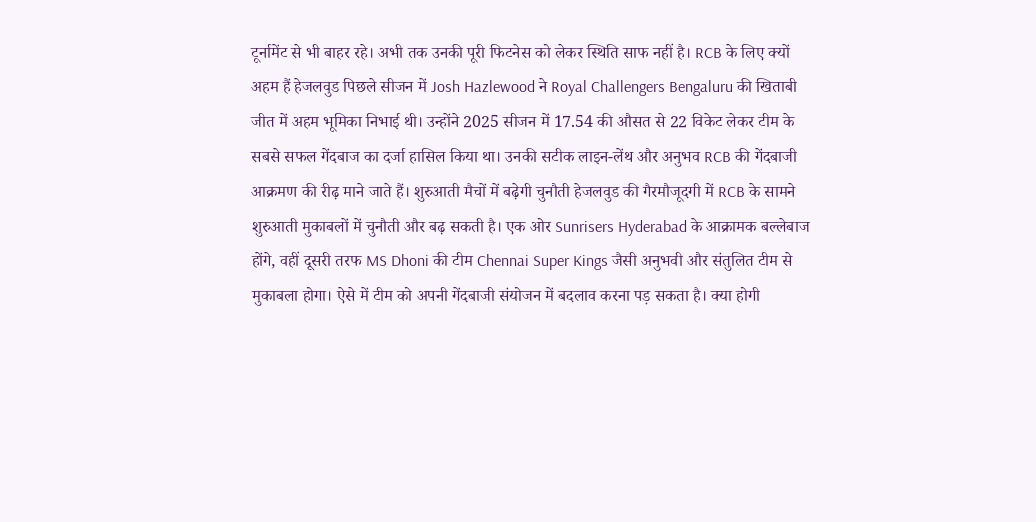टूर्नामेंट से भी बाहर रहे। अभी तक उनकी पूरी फिटनेस को लेकर स्थिति साफ नहीं है। RCB के लिए क्यों अहम हैं हेजलवुड पिछले सीजन में Josh Hazlewood ने Royal Challengers Bengaluru की खिताबी जीत में अहम भूमिका निभाई थी। उन्होंने 2025 सीजन में 17.54 की औसत से 22 विकेट लेकर टीम के सबसे सफल गेंदबाज का दर्जा हासिल किया था। उनकी सटीक लाइन-लेंथ और अनुभव RCB की गेंदबाजी आक्रमण की रीढ़ माने जाते हैं। शुरुआती मैचों में बढ़ेगी चुनौती हेजलवुड की गैरमौजूदगी में RCB के सामने शुरुआती मुकाबलों में चुनौती और बढ़ सकती है। एक ओर Sunrisers Hyderabad के आक्रामक बल्लेबाज होंगे, वहीं दूसरी तरफ MS Dhoni की टीम Chennai Super Kings जैसी अनुभवी और संतुलित टीम से मुकाबला होगा। ऐसे में टीम को अपनी गेंदबाजी संयोजन में बदलाव करना पड़ सकता है। क्या होगी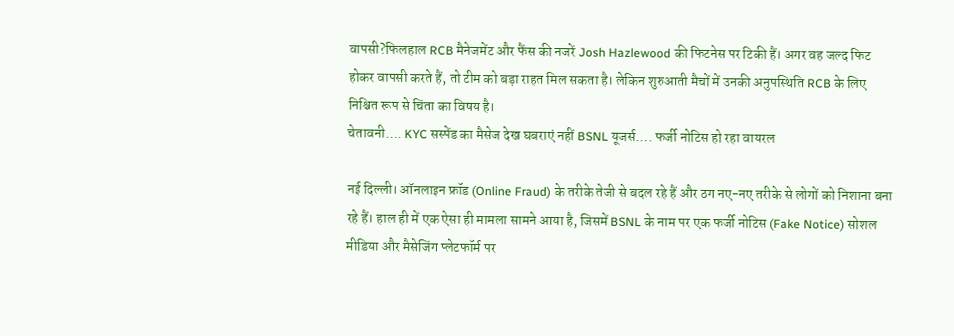वापसी?फिलहाल RCB मैनेजमेंट और फैंस की नजरें Josh Hazlewood की फिटनेस पर टिकी हैं। अगर वह जल्द फिट होकर वापसी करते हैं, तो टीम को बड़ा राहत मिल सकता है। लेकिन शुरुआती मैचों में उनकी अनुपस्थिति RCB के लिए निश्चित रूप से चिंता का विषय है।
चेतावनी…. KYC सस्पेंड का मैसेज देख घबराएं नहीं BSNL यूजर्स…. फर्जी नोटिस हो रहा वायरल

नई दिल्ली। ऑनलाइन फ्रॉड (Online Fraud) के तरीके तेजी से बदल रहे हैं और ठग नए-नए तरीके से लोगों को निशाना बना रहे हैं। हाल ही में एक ऐसा ही मामला सामने आया है, जिसमें BSNL के नाम पर एक फर्जी नोटिस (Fake Notice) सोशल मीडिया और मैसेजिंग प्लेटफॉर्म पर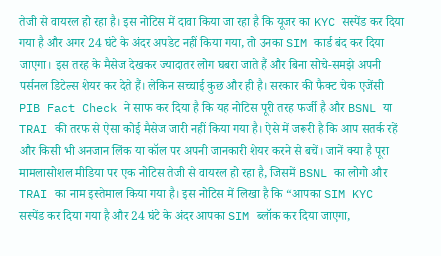तेजी से वायरल हो रहा है। इस नोटिस में दावा किया जा रहा है कि यूजर का KYC सस्पेंड कर दिया गया है और अगर 24 घंटे के अंदर अपडेट नहीं किया गया, तो उनका SIM कार्ड बंद कर दिया जाएगा। इस तरह के मैसेज देखकर ज्यादातर लोग घबरा जाते हैं और बिना सोचे-समझे अपनी पर्सनल डिटेल्स शेयर कर देते हैं। लेकिन सच्चाई कुछ और ही है। सरकार की फैक्ट चेक एजेंसी PIB Fact Check ने साफ कर दिया है कि यह नोटिस पूरी तरह फर्जी है और BSNL या TRAI की तरफ से ऐसा कोई मैसेज जारी नहीं किया गया है। ऐसे में जरूरी है कि आप सतर्क रहें और किसी भी अनजान लिंक या कॉल पर अपनी जानकारी शेयर करने से बचें। जानें क्या है पूरा मामलासोशल मीडिया पर एक नोटिस तेजी से वायरल हो रहा है, जिसमें BSNL का लोगो और TRAI का नाम इस्तेमाल किया गया है। इस नोटिस में लिखा है कि “आपका SIM KYC सस्पेंड कर दिया गया है और 24 घंटे के अंदर आपका SIM ब्लॉक कर दिया जाएगा,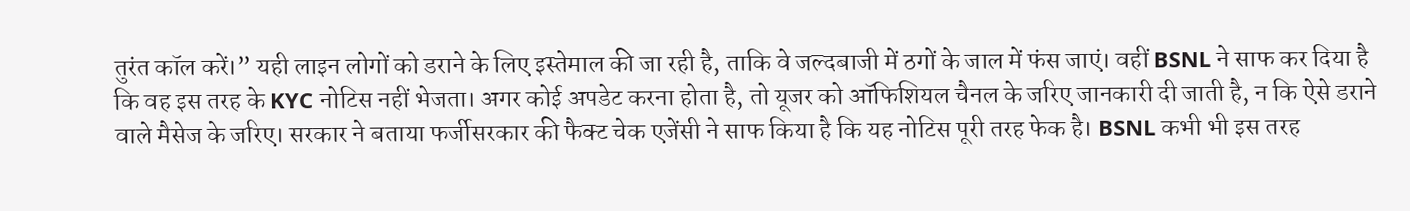तुरंत कॉल करें।” यही लाइन लोगों को डराने के लिए इस्तेमाल की जा रही है, ताकि वे जल्दबाजी में ठगों के जाल में फंस जाएं। वहीं BSNL ने साफ कर दिया है कि वह इस तरह के KYC नोटिस नहीं भेजता। अगर कोई अपडेट करना होता है, तो यूजर को ऑफिशियल चैनल के जरिए जानकारी दी जाती है, न कि ऐसे डराने वाले मैसेज के जरिए। सरकार ने बताया फर्जीसरकार की फैक्ट चेक एजेंसी ने साफ किया है कि यह नोटिस पूरी तरह फेक है। BSNL कभी भी इस तरह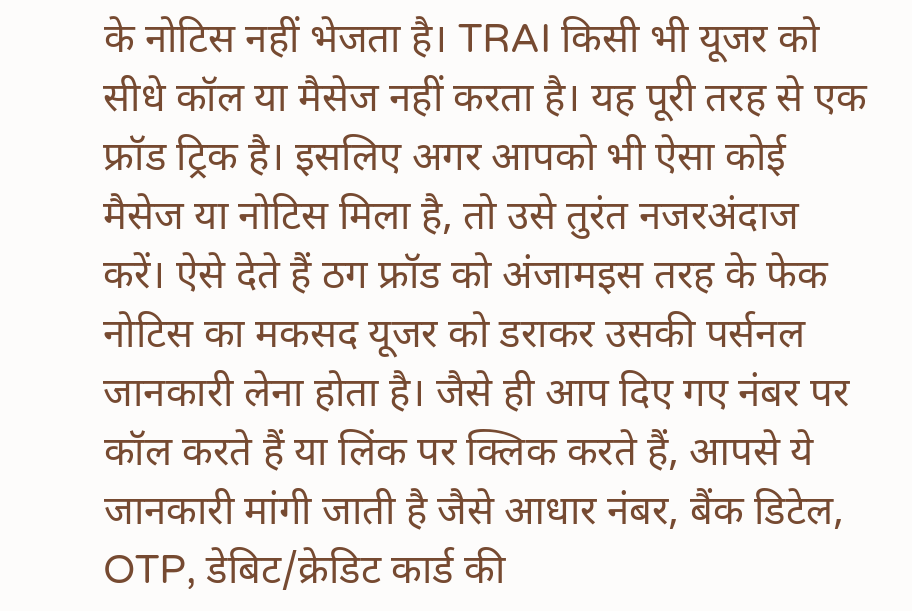के नोटिस नहीं भेजता है। TRAI किसी भी यूजर को सीधे कॉल या मैसेज नहीं करता है। यह पूरी तरह से एक फ्रॉड ट्रिक है। इसलिए अगर आपको भी ऐसा कोई मैसेज या नोटिस मिला है, तो उसे तुरंत नजरअंदाज करें। ऐसे देते हैं ठग फ्रॉड को अंजामइस तरह के फेक नोटिस का मकसद यूजर को डराकर उसकी पर्सनल जानकारी लेना होता है। जैसे ही आप दिए गए नंबर पर कॉल करते हैं या लिंक पर क्लिक करते हैं, आपसे ये जानकारी मांगी जाती है जैसे आधार नंबर, बैंक डिटेल, OTP, डेबिट/क्रेडिट कार्ड की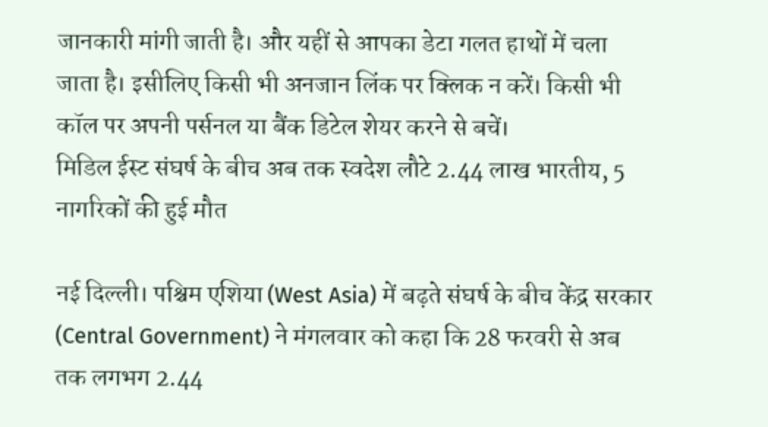जानकारी मांगी जाती है। और यहीं से आपका डेटा गलत हाथों में चला जाता है। इसीलिए किसी भी अनजान लिंक पर क्लिक न करें। किसी भी कॉल पर अपनी पर्सनल या बैंक डिटेल शेयर करने से बचें।
मिडिल ईस्ट संघर्ष के बीच अब तक स्वदेश लौटे 2.44 लाख भारतीय, 5 नागरिकों की हुई मौत

नई दिल्ली। पश्चिम एशिया (West Asia) में बढ़ते संघर्ष के बीच केंद्र सरकार (Central Government) ने मंगलवार को कहा कि 28 फरवरी से अब तक लगभग 2.44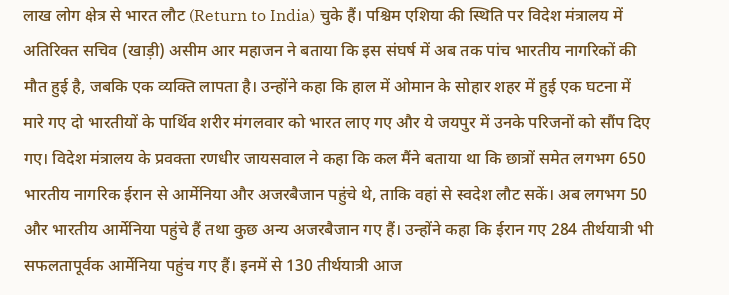लाख लोग क्षेत्र से भारत लौट (Return to India) चुके हैं। पश्चिम एशिया की स्थिति पर विदेश मंत्रालय में अतिरिक्त सचिव (खाड़ी) असीम आर महाजन ने बताया कि इस संघर्ष में अब तक पांच भारतीय नागरिकों की मौत हुई है, जबकि एक व्यक्ति लापता है। उन्होंने कहा कि हाल में ओमान के सोहार शहर में हुई एक घटना में मारे गए दो भारतीयों के पार्थिव शरीर मंगलवार को भारत लाए गए और ये जयपुर में उनके परिजनों को सौंप दिए गए। विदेश मंत्रालय के प्रवक्ता रणधीर जायसवाल ने कहा कि कल मैंने बताया था कि छात्रों समेत लगभग 650 भारतीय नागरिक ईरान से आर्मेनिया और अजरबैजान पहुंचे थे, ताकि वहां से स्वदेश लौट सकें। अब लगभग 50 और भारतीय आर्मेनिया पहुंचे हैं तथा कुछ अन्य अजरबैजान गए हैं। उन्होंने कहा कि ईरान गए 284 तीर्थयात्री भी सफलतापूर्वक आर्मेनिया पहुंच गए हैं। इनमें से 130 तीर्थयात्री आज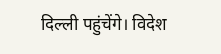दिल्ली पहुंचेंगे। विदेश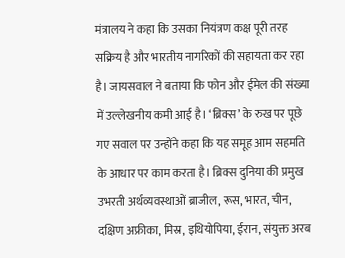मंत्रालय ने कहा कि उसका नियंत्रण कक्ष पूरी तरह सक्रिय है और भारतीय नागरिकों की सहायता कर रहा है। जायसवाल ने बताया कि फोन और ईमेल की संख्या में उल्लेखनीय कमी आई है। ‘ब्रिक्स’ के रुख पर पूछे गए सवाल पर उन्होंने कहा कि यह समूह आम सहमति के आधार पर काम करता है। ब्रिक्स दुनिया की प्रमुख उभरती अर्थव्यवस्थाओं ब्राजील, रूस, भारत, चीन, दक्षिण अफ्रीका, मिस्र, इथियोपिया, ईरान, संयुक्त अरब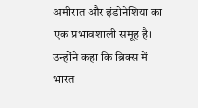अमीरात और इंडोनेशिया का एक प्रभावशाली समूह है। उन्होंने कहा कि ब्रिक्स में भारत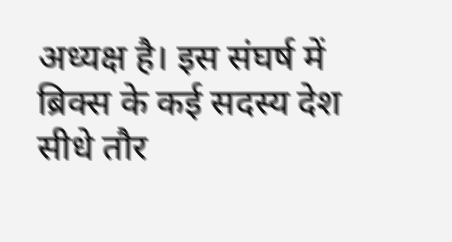अध्यक्ष है। इस संघर्ष में ब्रिक्स के कई सदस्य देश सीधे तौर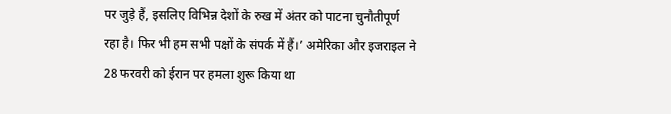पर जुड़े हैं, इसलिए विभिन्न देशों के रुख में अंतर को पाटना चुनौतीपूर्ण रहा है। फिर भी हम सभी पक्षों के संपर्क में हैं।’ अमेरिका और इजराइल ने 28 फरवरी को ईरान पर हमला शुरू किया था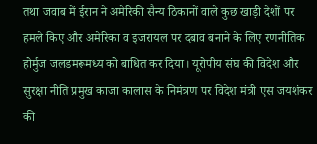तथा जवाब में ईरान ने अमेरिकी सैन्य ठिकानों वाले कुछ खाड़ी देशों पर हमले किए और अमेरिका व इजरायल पर दबाव बनाने के लिए रणनीतिक होर्मुज जलडमरूमध्य को बाधित कर दिया। यूरोपीय संघ की विदेश और सुरक्षा नीति प्रमुख काजा कालास के निमंत्रण पर विदेश मंत्री एस जयशंकर की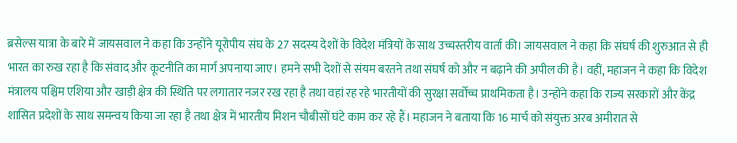ब्रसेल्स यात्रा के बारे में जायसवाल ने कहा कि उन्होंने यूरोपीय संघ के 27 सदस्य देशों के विदेश मंत्रियों के साथ उच्चस्तरीय वार्ता की। जायसवाल ने कहा कि संघर्ष की शुरुआत से ही भारत का रुख रहा है कि संवाद और कूटनीति का मार्ग अपनाया जाए। हमने सभी देशों से संयम बरतने तथा संघर्ष को और न बढ़ाने की अपील की है। वहीं, महाजन ने कहा कि विदेश मंत्रालय पश्चिम एशिया और खाड़ी क्षेत्र की स्थिति पर लगातार नजर रख रहा है तथा वहां रह रहे भारतीयों की सुरक्षा सर्वोच्च प्राथमिकता है। उन्होंने कहा कि राज्य सरकारों और केंद्र शासित प्रदेशों के साथ समन्वय किया जा रहा है तथा क्षेत्र में भारतीय मिशन चौबीसों घंटे काम कर रहे हैं। महाजन ने बताया कि 16 मार्च को संयुक्त अरब अमीरात से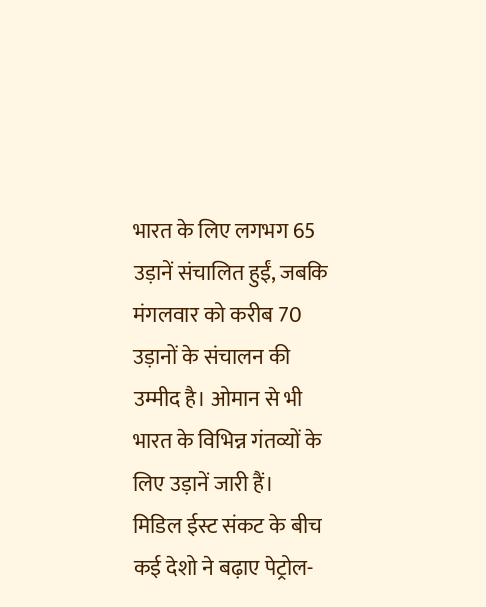भारत के लिए लगभग 65 उड़ानें संचालित हुईं, जबकि मंगलवार को करीब 70 उड़ानों के संचालन की उम्मीद है। ओमान से भी भारत के विभिन्न गंतव्यों के लिए उड़ानें जारी हैं।
मिडिल ईस्ट संकट के बीच कई देशो ने बढ़ाए पेट्रोल-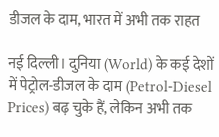डीजल के दाम, भारत में अभी तक राहत

नई दिल्ली। दुनिया (World) के कई देशों में पेट्रोल-डीजल के दाम (Petrol-Diesel Prices) बढ़ चुके हैं, लेकिन अभी तक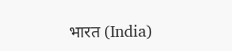भारत (India)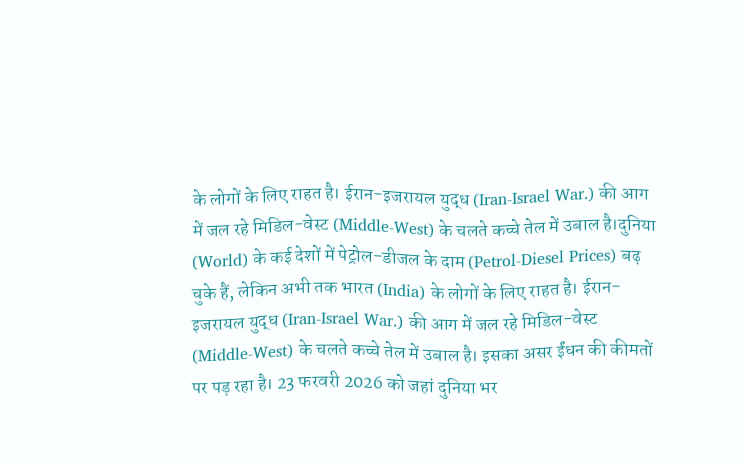के लोगों के लिए राहत है। ईरान-इजरायल युद्ध (Iran-Israel War.) की आग में जल रहे मिडिल-वेस्ट (Middle-West) के चलते कच्चे तेल में उबाल है।दुनिया (World) के कई देशों में पेट्रोल-डीजल के दाम (Petrol-Diesel Prices) बढ़ चुके हैं, लेकिन अभी तक भारत (India) के लोगों के लिए राहत है। ईरान-इजरायल युद्ध (Iran-Israel War.) की आग में जल रहे मिडिल-वेस्ट (Middle-West) के चलते कच्चे तेल में उबाल है। इसका असर ईंधन की कीमतों पर पड़ रहा है। 23 फरवरी 2026 को जहां दुनिया भर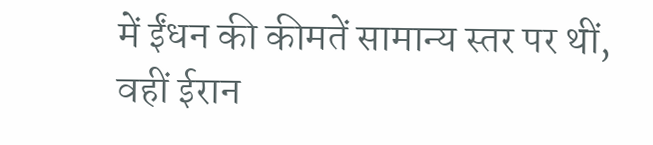में ईंधन की कीमतें सामान्य स्तर पर थीं, वहीं ईरान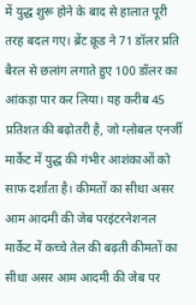में युद्ध शुरू होने के बाद से हालात पूरी तरह बदल गए। ब्रेंट क्रूड ने 71 डॉलर प्रति बैरल से छलांग लगाते हुए 100 डॉलर का आंकड़ा पार कर लिया। यह करीब 45 प्रतिशत की बढ़ोतरी है, जो ग्लोबल एनर्जी मार्केट में युद्ध की गंभीर आशंकाओं को साफ दर्शाता है। कीमतों का सीधा असर आम आदमी की जेब परइंटरनेशनल मार्केट में कच्चे तेल की बढ़ती कीमतों का सीधा असर आम आदमी की जेब पर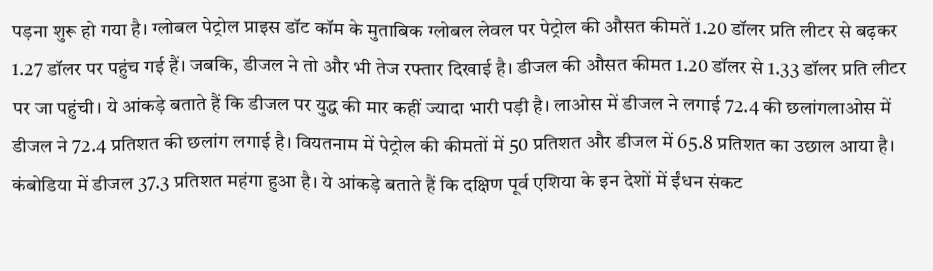पड़ना शुरू हो गया है। ग्लोबल पेट्रोल प्राइस डॉट कॉम के मुताबिक ग्लोबल लेवल पर पेट्रोल की औसत कीमतें 1.20 डॉलर प्रति लीटर से बढ़कर 1.27 डॉलर पर पहुंच गई हैं। जबकि, डीजल ने तो और भी तेज रफ्तार दिखाई है। डीजल की औसत कीमत 1.20 डॉलर से 1.33 डॉलर प्रति लीटर पर जा पहुंची। ये आंकड़े बताते हैं कि डीजल पर युद्ध की मार कहीं ज्यादा भारी पड़ी है। लाओस में डीजल ने लगाई 72.4 की छलांगलाओस में डीजल ने 72.4 प्रतिशत की छलांग लगाई है। वियतनाम में पेट्रोल की कीमतों में 50 प्रतिशत और डीजल में 65.8 प्रतिशत का उछाल आया है। कंबोडिया में डीजल 37.3 प्रतिशत महंगा हुआ है। ये आंकड़े बताते हैं कि दक्षिण पूर्व एशिया के इन देशों में ईंधन संकट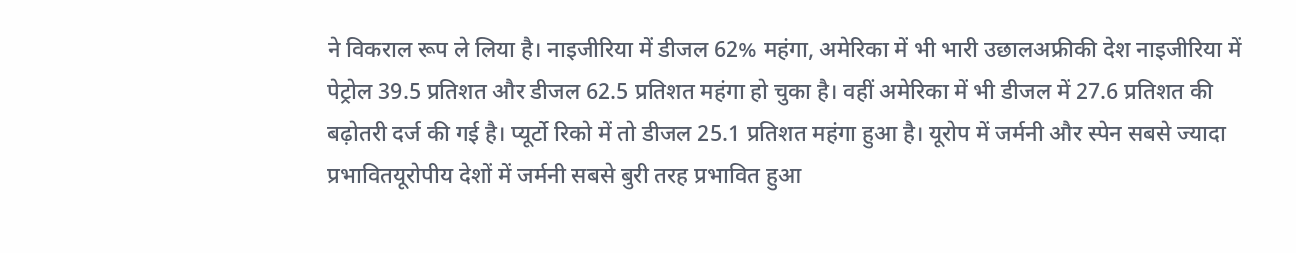ने विकराल रूप ले लिया है। नाइजीरिया में डीजल 62% महंगा, अमेरिका में भी भारी उछालअफ्रीकी देश नाइजीरिया में पेट्रोल 39.5 प्रतिशत और डीजल 62.5 प्रतिशत महंगा हो चुका है। वहीं अमेरिका में भी डीजल में 27.6 प्रतिशत की बढ़ोतरी दर्ज की गई है। प्यूर्टो रिको में तो डीजल 25.1 प्रतिशत महंगा हुआ है। यूरोप में जर्मनी और स्पेन सबसे ज्यादा प्रभावितयूरोपीय देशों में जर्मनी सबसे बुरी तरह प्रभावित हुआ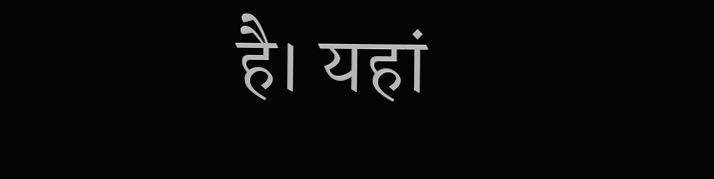है। यहां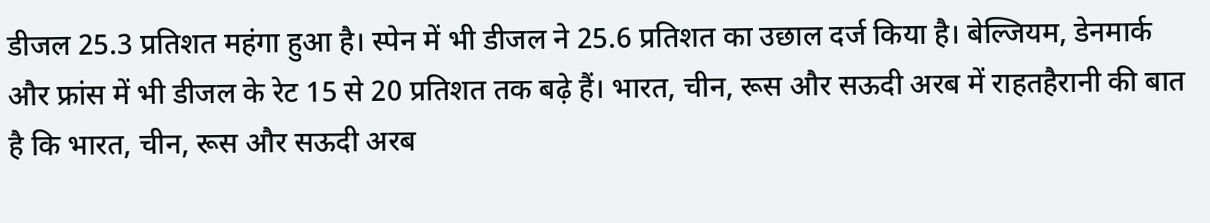डीजल 25.3 प्रतिशत महंगा हुआ है। स्पेन में भी डीजल ने 25.6 प्रतिशत का उछाल दर्ज किया है। बेल्जियम, डेनमार्क और फ्रांस में भी डीजल के रेट 15 से 20 प्रतिशत तक बढ़े हैं। भारत, चीन, रूस और सऊदी अरब में राहतहैरानी की बात है कि भारत, चीन, रूस और सऊदी अरब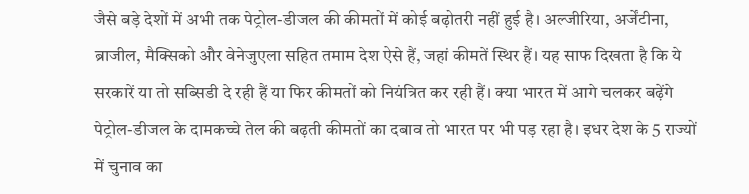जैसे बड़े देशों में अभी तक पेट्रोल-डीजल की कीमतों में कोई बढ़ोतरी नहीं हुई है। अल्जीरिया, अर्जेंटीना, ब्राजील, मैक्सिको और वेनेजुएला सहित तमाम देश ऐसे हैं, जहां कीमतें स्थिर हैं। यह साफ दिखता है कि ये सरकारें या तो सब्सिडी दे रही हैं या फिर कीमतों को नियंत्रित कर रही हैं। क्या भारत में आगे चलकर बढ़ेंगे पेट्रोल-डीजल के दामकच्चे तेल की बढ़ती कीमतों का दबाव तो भारत पर भी पड़ रहा है। इधर देश के 5 राज्यों में चुनाव का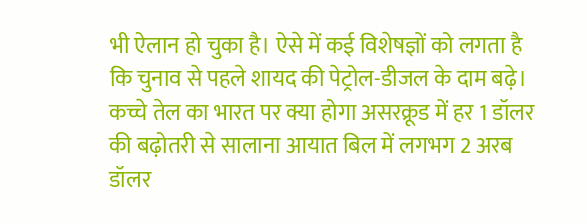भी ऐलान हो चुका है। ऐसे में कई विशेषज्ञों को लगता है कि चुनाव से पहले शायद की पेट्रोल-डीजल के दाम बढ़े। कच्चे तेल का भारत पर क्या होगा असरक्रूड में हर 1 डॉलर की बढ़ोतरी से सालाना आयात बिल में लगभग 2 अरब डॉलर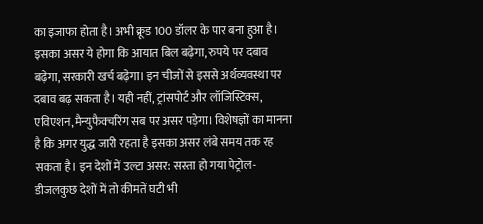का इजाफा होता है। अभी क्रूड 100 डॉलर के पार बना हुआ है। इसका असर ये होगा कि आयात बिल बढ़ेगा, रुपये पर दबाव बढ़ेगा, सरकारी खर्च बढ़ेगा। इन चीजों से इससे अर्थव्यवस्था पर दबाव बढ़ सकता है। यही नहीं, ट्रांसपोर्ट और लॉजिस्टिक्स, एविएशन,मैन्युफैक्चरिंग सब पर असर पड़ेगा। विशेषज्ञों का मानना है कि अगर युद्ध जारी रहता है इसका असर लंबे समय तक रह सकता है। इन देशों में उल्टा असर: सस्ता हो गया पेट्रोल-डीजलकुछ देशों में तो कीमतें घटी भी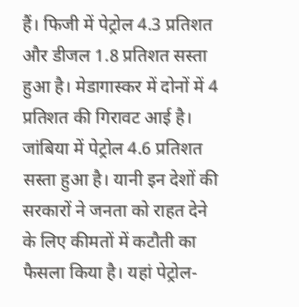हैं। फिजी में पेट्रोल 4.3 प्रतिशत और डीजल 1.8 प्रतिशत सस्ता हुआ है। मेडागास्कर में दोनों में 4 प्रतिशत की गिरावट आई है। जांबिया में पेट्रोल 4.6 प्रतिशत सस्ता हुआ है। यानी इन देशों की सरकारों ने जनता को राहत देने के लिए कीमतों में कटौती का फैसला किया है। यहां पेट्रोल-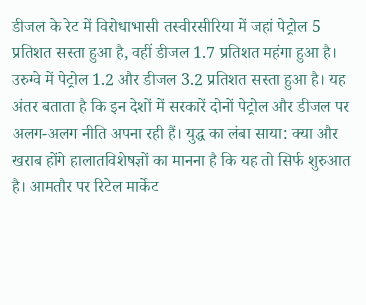डीजल के रेट में विरोधाभासी तस्वीरसीरिया में जहां पेट्रोल 5 प्रतिशत सस्ता हुआ है, वहीं डीजल 1.7 प्रतिशत महंगा हुआ है। उरुग्वे में पेट्रोल 1.2 और डीजल 3.2 प्रतिशत सस्ता हुआ है। यह अंतर बताता है कि इन देशों में सरकारें दोनों पेट्रोल और डीजल पर अलग-अलग नीति अपना रही हैं। युद्ध का लंबा साया: क्या और खराब होंगे हालातविशेषज्ञों का मानना है कि यह तो सिर्फ शुरुआत है। आमतौर पर रिटेल मार्केट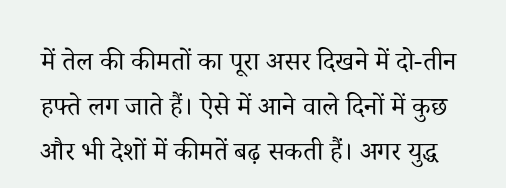में तेल की कीमतों का पूरा असर दिखने में दो-तीन हफ्ते लग जाते हैं। ऐसे में आने वाले दिनों में कुछ और भी देशों में कीमतें बढ़ सकती हैं। अगर युद्ध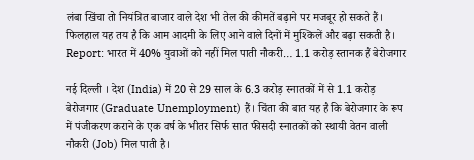लंबा खिंचा तो नियंत्रित बाजार वाले देश भी तेल की कीमतें बढ़ाने पर मजबूर हो सकते हैं। फिलहाल यह तय है कि आम आदमी के लिए आने वाले दिनों में मुश्किलें और बढ़ा सकती है।
Report: भारत में 40% युवाओं को नहीं मिल पाती नौकरी… 1.1 करोड़ स्तानक हैं बेरोजगार

नई दिल्ली । देश (India) में 20 से 29 साल के 6.3 करोड़ स्नातकों में से 1.1 करोड़ बेरोजगार (Graduate Unemployment) हैं। चिंता की बात यह है कि बेरोजगार के रूप में पंजीकरण कराने के एक वर्ष के भीतर सिर्फ सात फीसदी स्नातकों को स्थायी वेतन वाली नौकरी (Job) मिल पाती है।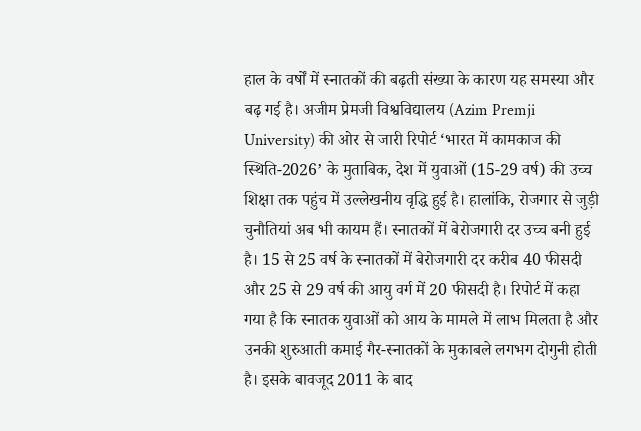हाल के वर्षों में स्नातकों की बढ़ती संख्या के कारण यह समस्या और बढ़ गई है। अजीम प्रेमजी विश्वविद्यालय (Azim Premji University) की ओर से जारी रिपोर्ट ‘भारत में कामकाज की स्थिति-2026’ के मुताबिक, देश में युवाओं (15-29 वर्ष) की उच्च शिक्षा तक पहुंच में उल्लेखनीय वृद्धि हुई है। हालांकि, रोजगार से जुड़ी चुनौतियां अब भी कायम हैं। स्नातकों में बेरोजगारी दर उच्च बनी हुई है। 15 से 25 वर्ष के स्नातकों में बेरोजगारी दर करीब 40 फीसदी और 25 से 29 वर्ष की आयु वर्ग में 20 फीसदी है। रिपोर्ट में कहा गया है कि स्नातक युवाओं को आय के मामले में लाभ मिलता है और उनकी शुरुआती कमाई गैर-स्नातकों के मुकाबले लगभग दोगुनी होती है। इसके बावजूद 2011 के बाद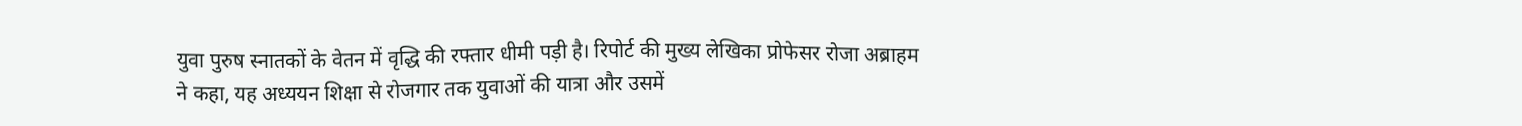युवा पुरुष स्नातकों के वेतन में वृद्धि की रफ्तार धीमी पड़ी है। रिपोर्ट की मुख्य लेखिका प्रोफेसर रोजा अब्राहम ने कहा, यह अध्ययन शिक्षा से रोजगार तक युवाओं की यात्रा और उसमें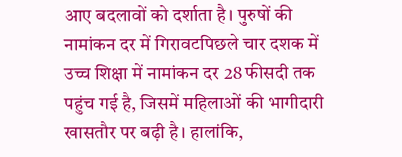आए बदलावों को दर्शाता है। पुरुषों की नामांकन दर में गिरावटपिछले चार दशक में उच्च शिक्षा में नामांकन दर 28 फीसदी तक पहुंच गई है, जिसमें महिलाओं की भागीदारी खासतौर पर बढ़ी है। हालांकि,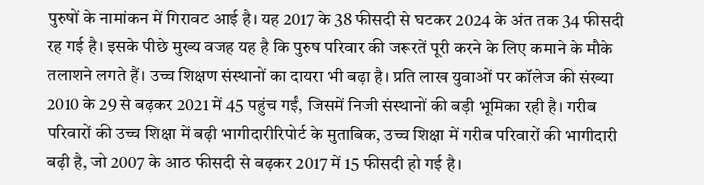पुरुषों के नामांकन में गिरावट आई है। यह 2017 के 38 फीसदी से घटकर 2024 के अंत तक 34 फीसदी रह गई है। इसके पीछे मुख्य वजह यह है कि पुरुष परिवार की जरूरतें पूरी करने के लिए कमाने के मौके तलाशने लगते हैं। उच्च शिक्षण संस्थानों का दायरा भी बढ़ा है। प्रति लाख युवाओं पर कॉलेज की संख्या 2010 के 29 से बढ़कर 2021 में 45 पहुंच गईं, जिसमें निजी संस्थानों की बड़ी भूमिका रही है। गरीब परिवारों की उच्च शिक्षा में बढ़ी भागीदारीरिपोर्ट के मुताबिक, उच्च शिक्षा में गरीब परिवारों की भागीदारी बढ़ी है, जो 2007 के आठ फीसदी से बढ़कर 2017 में 15 फीसदी हो गई है।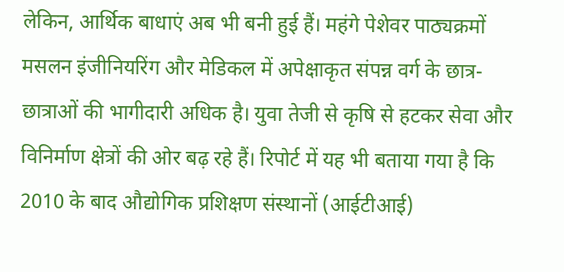लेकिन, आर्थिक बाधाएं अब भी बनी हुई हैं। महंगे पेशेवर पाठ्यक्रमों मसलन इंजीनियरिंग और मेडिकल में अपेक्षाकृत संपन्न वर्ग के छात्र-छात्राओं की भागीदारी अधिक है। युवा तेजी से कृषि से हटकर सेवा और विनिर्माण क्षेत्रों की ओर बढ़ रहे हैं। रिपोर्ट में यह भी बताया गया है कि 2010 के बाद औद्योगिक प्रशिक्षण संस्थानों (आईटीआई)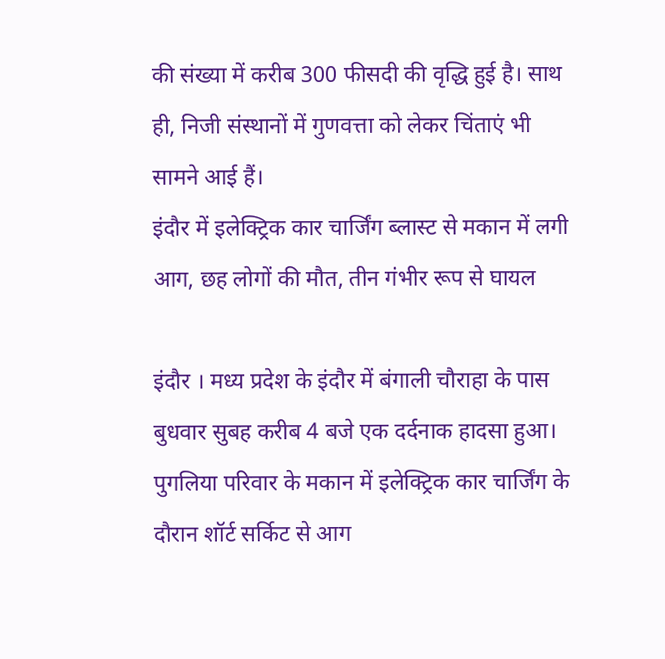की संख्या में करीब 300 फीसदी की वृद्धि हुई है। साथ ही, निजी संस्थानों में गुणवत्ता को लेकर चिंताएं भी सामने आई हैं।
इंदौर में इलेक्ट्रिक कार चार्जिंग ब्लास्ट से मकान में लगी आग, छह लोगों की मौत, तीन गंभीर रूप से घायल

इंदौर । मध्य प्रदेश के इंदौर में बंगाली चौराहा के पास बुधवार सुबह करीब 4 बजे एक दर्दनाक हादसा हुआ। पुगलिया परिवार के मकान में इलेक्ट्रिक कार चार्जिंग के दौरान शॉर्ट सर्किट से आग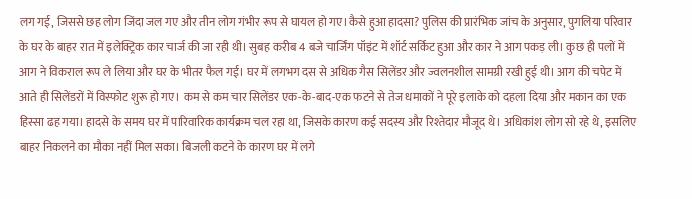लग गई, जिससे छह लोग जिंदा जल गए और तीन लोग गंभीर रूप से घायल हो गए।कैसे हुआ हादसा? पुलिस की प्रारंभिक जांच के अनुसार, पुगलिया परिवार के घर के बाहर रात में इलेक्ट्रिक कार चार्ज की जा रही थी। सुबह करीब 4 बजे चार्जिंग पॉइंट में शॉर्ट सर्किट हुआ और कार ने आग पकड़ ली। कुछ ही पलों में आग ने विकराल रूप ले लिया और घर के भीतर फैल गई। घर में लगभग दस से अधिक गैस सिलेंडर और ज्वलनशील सामग्री रखी हुई थी। आग की चपेट में आते ही सिलेंडरों में विस्फोट शुरू हो गए। कम से कम चार सिलेंडर एक-के-बाद-एक फटने से तेज धमाकों ने पूरे इलाके को दहला दिया और मकान का एक हिस्सा ढह गया। हादसे के समय घर में पारिवारिक कार्यक्रम चल रहा था, जिसके कारण कई सदस्य और रिश्तेदार मौजूद थे। अधिकांश लोग सो रहे थे, इसलिए बाहर निकलने का मौका नहीं मिल सका। बिजली कटने के कारण घर में लगे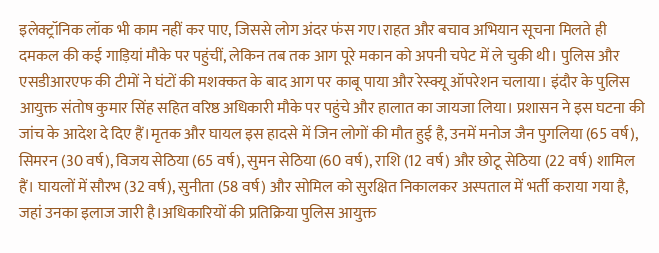इलेक्ट्रॉनिक लॉक भी काम नहीं कर पाए, जिससे लोग अंदर फंस गए।राहत और बचाव अभियान सूचना मिलते ही दमकल की कई गाड़ियां मौके पर पहुंचीं, लेकिन तब तक आग पूरे मकान को अपनी चपेट में ले चुकी थी। पुलिस और एसडीआरएफ की टीमों ने घंटों की मशक्कत के बाद आग पर काबू पाया और रेस्क्यू ऑपरेशन चलाया। इंदौर के पुलिस आयुक्त संतोष कुमार सिंह सहित वरिष्ठ अधिकारी मौके पर पहुंचे और हालात का जायजा लिया। प्रशासन ने इस घटना की जांच के आदेश दे दिए हैं।मृतक और घायल इस हादसे में जिन लोगों की मौत हुई है, उनमें मनोज जैन पुगलिया (65 वर्ष), सिमरन (30 वर्ष), विजय सेठिया (65 वर्ष), सुमन सेठिया (60 वर्ष), राशि (12 वर्ष) और छोटू सेठिया (22 वर्ष) शामिल हैं। घायलों में सौरभ (32 वर्ष), सुनीता (58 वर्ष) और सोमिल को सुरक्षित निकालकर अस्पताल में भर्ती कराया गया है, जहां उनका इलाज जारी है।अधिकारियों की प्रतिक्रिया पुलिस आयुक्त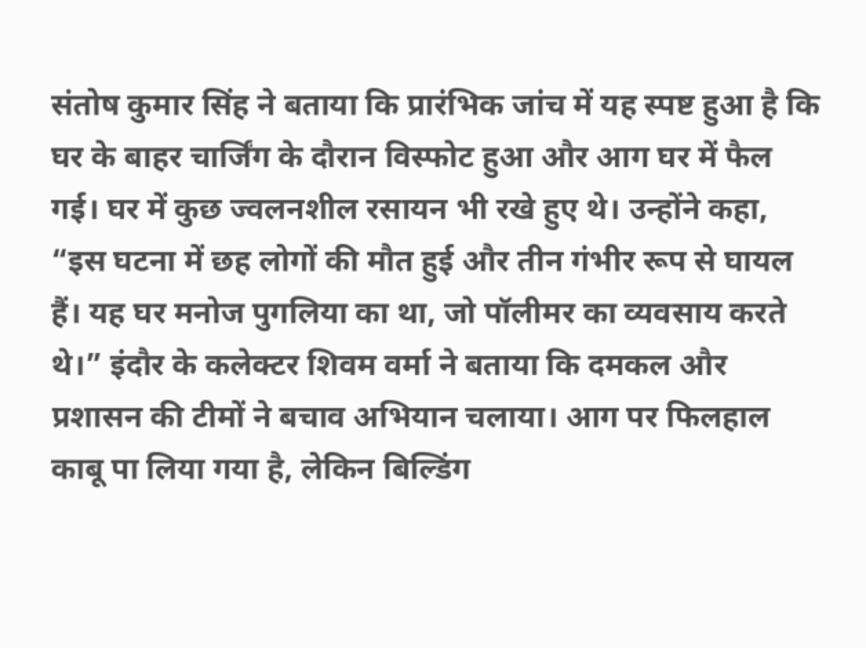संतोष कुमार सिंह ने बताया कि प्रारंभिक जांच में यह स्पष्ट हुआ है कि घर के बाहर चार्जिंग के दौरान विस्फोट हुआ और आग घर में फैल गई। घर में कुछ ज्वलनशील रसायन भी रखे हुए थे। उन्होंने कहा, “इस घटना में छह लोगों की मौत हुई और तीन गंभीर रूप से घायल हैं। यह घर मनोज पुगलिया का था, जो पॉलीमर का व्यवसाय करते थे।” इंदौर के कलेक्टर शिवम वर्मा ने बताया कि दमकल और प्रशासन की टीमों ने बचाव अभियान चलाया। आग पर फिलहाल काबू पा लिया गया है, लेकिन बिल्डिंग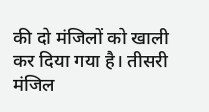की दो मंजिलों को खाली कर दिया गया है। तीसरी मंजिल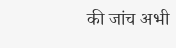की जांच अभी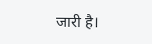जारी है।